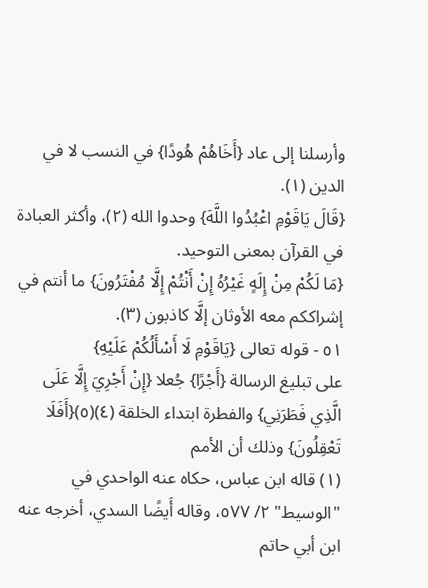وأرسلنا إلى عاد {أَخَاهُمْ هُودًا} في النسب لا في الدين (١).
{قَالَ يَاقَوْمِ اعْبُدُوا اللَّهَ} وحدوا الله (٢)، وأكثر العبادة في القرآن بمعنى التوحيد.
{مَا لَكُمْ مِنْ إِلَهٍ غَيْرُهُ إِنْ أَنْتُمْ إِلَّا مُفْتَرُونَ} ما أنتم في إشراككم معه الأوثان إلَّا كاذبون (٣).
٥١ - قوله تعالى {يَاقَوْمِ لَا أَسْأَلُكُمْ عَلَيْهِ}
على تبليغ الرسالة {أَجْرًا} جُعلا {إِنْ أَجْرِيَ إِلَّا عَلَى الَّذِي فَطَرَنِي} والفطرة ابتداء الخلقة (٤)(٥){أَفَلَا تَعْقِلُونَ} وذلك أن الأمم
(١) قاله ابن عباس، حكاه عنه الواحدي في "الوسيط" ٢/ ٥٧٧، وقاله أَيضًا السدي، أخرجه عنه ابن أبي حاتم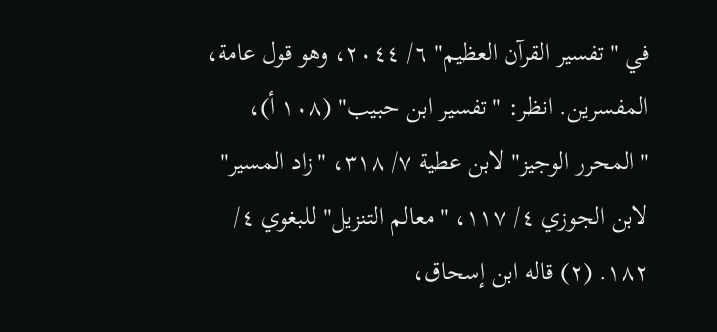في "تفسير القرآن العظيم" ٦/ ٢٠٤٤، وهو قول عامة، المفسرين. انظر: "تفسير ابن حبيب" (١٠٨ أ)، "المحرر الوجيز" لابن عطية ٧/ ٣١٨، "زاد المسير" لابن الجوزي ٤/ ١١٧، "معالم التنزيل" للبغوي ٤/ ١٨٢. (٢) قاله ابن إسحاق،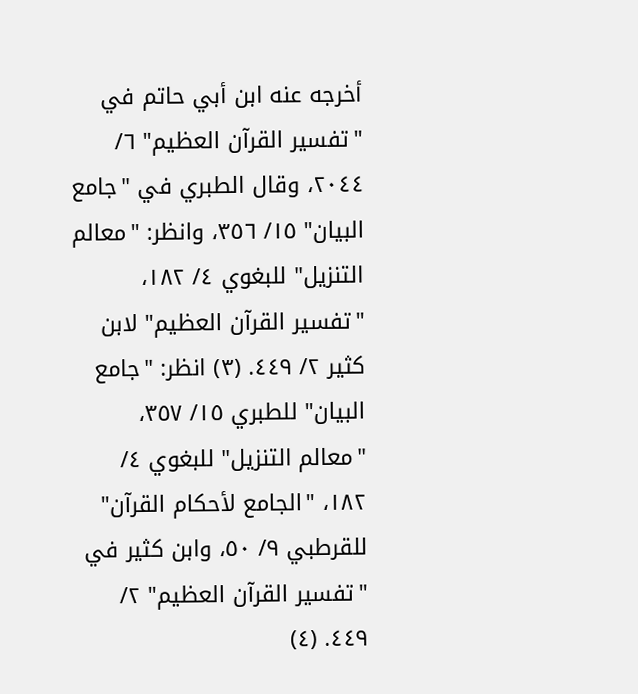أخرجه عنه ابن أبي حاتم في "تفسير القرآن العظيم" ٦/ ٢٠٤٤، وقال الطبري في "جامع البيان" ١٥/ ٣٥٦، وانظر: "معالم التنزيل" للبغوي ٤/ ١٨٢، "تفسير القرآن العظيم" لابن كثير ٢/ ٤٤٩. (٣) انظر: "جامع البيان" للطبري ١٥/ ٣٥٧، "معالم التنزيل" للبغوي ٤/ ١٨٢، "الجامع لأحكام القرآن" للقرطبي ٩/ ٥٠، وابن كثير في "تفسير القرآن العظيم" ٢/ ٤٤٩. (٤)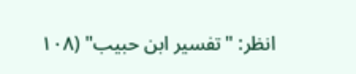انظر: "تفسير ابن حبيب" (١٠٨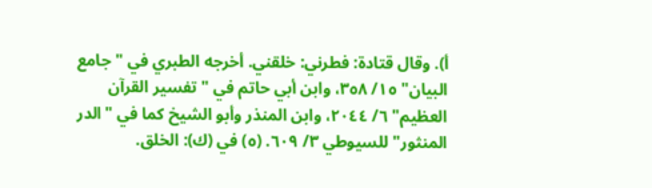أ). وقال قتادة: فطرني: خلقني. أخرجه الطبري في "جامع البيان" ١٥/ ٣٥٨، وابن أبي حاتم في "تفسير القرآن العظيم" ٦/ ٢٠٤٤، وابن المنذر وأبو الشيخ كما في "الدر المنثور" للسيوطي ٣/ ٦٠٩. (٥) في (ك): الخلق.